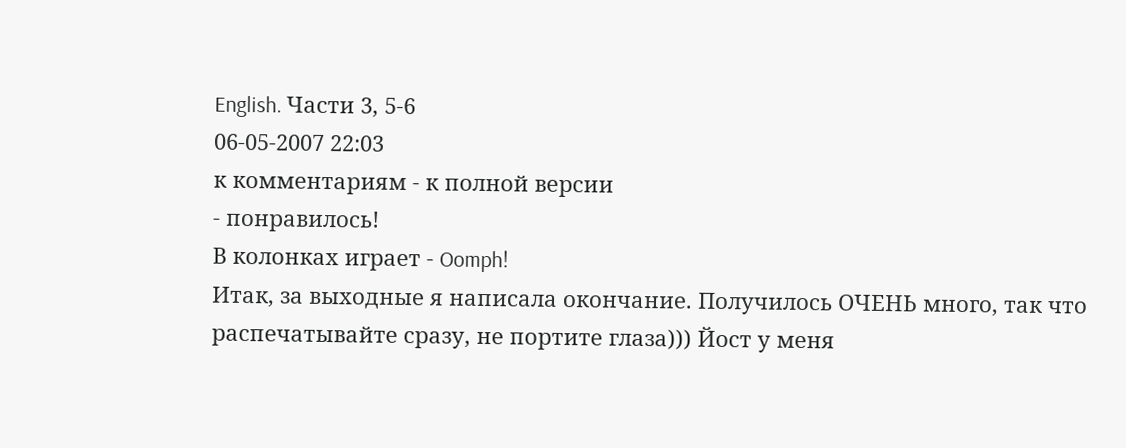English. Части 3, 5-6
06-05-2007 22:03
к комментариям - к полной версии
- понравилось!
В колонках играет - Oomph!
Итак, за выходные я написала окончание. Получилось ОЧЕНЬ много, так что распечатывайте сразу, не портите глаза))) Йост у меня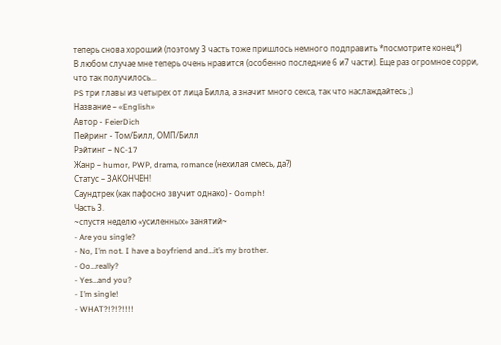теперь снова хороший (поэтому 3 часть тоже пришлось немного подправить *посмотрите конец*)
В любом случае мне теперь очень нравится (особенно последние 6 и7 части). Еще раз огромное сорри, что так получилось...
PS три главы из четырех от лица Билла, а значит много секса, так что наслаждайтесь ;)
Название – «English»
Автор - FeierDich
Пейринг - Том/Билл, ОМП/Билл
Рэйтинг – NC-17
Жанр – humor, PWP, drama, romance (нехилая смесь, да?)
Статус – ЗАКОНЧЕН!
Саундтрек (как пафосно звучит однако) - Oomph!
Часть 3.
~спустя неделю «усиленных» занятий~
- Are you single?
- No, I’m not. I have a boyfriend and…it’s my brother.
- Oo…really?
- Yes…and you?
- I’m single!
- WHAT?!?!?!!!!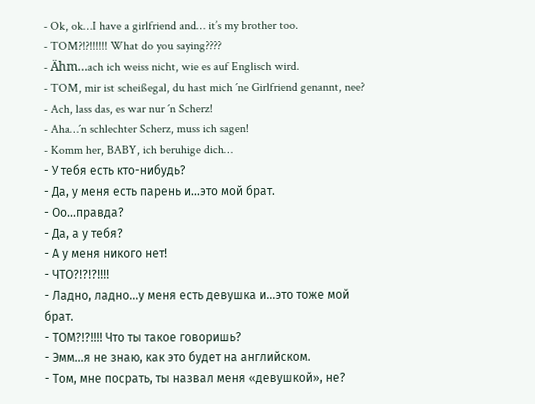- Ok, ok…I have a girlfriend and… it’s my brother too.
- TOM?!?!!!!!! What do you saying????
- Ähm…ach ich weiss nicht, wie es auf Englisch wird.
- TOM, mir ist scheißegal, du hast mich ´ne Girlfriend genannt, nee?
- Ach, lass das, es war nur ´n Scherz!
- Aha…´n schlechter Scherz, muss ich sagen!
- Komm her, BABY, ich beruhige dich…
- У тебя есть кто-нибудь?
- Да, у меня есть парень и...это мой брат.
- Оо...правда?
- Да, а у тебя?
- А у меня никого нет!
- ЧТО?!?!?!!!!
- Ладно, ладно...у меня есть девушка и...это тоже мой брат.
- ТОМ?!?!!!! Что ты такое говоришь?
- Эмм...я не знаю, как это будет на английском.
- Том, мне посрать, ты назвал меня «девушкой», не?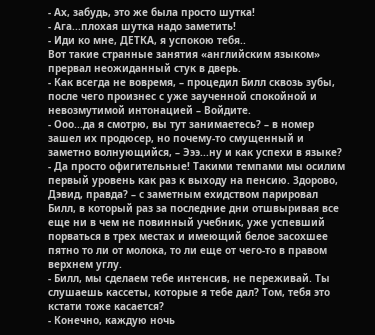- Ах, забудь, это же была просто шутка!
- Ага...плохая шутка надо заметить!
- Иди ко мне, ДЕТКА, я успокою тебя..
Вот такие странные занятия «английским языком» прервал неожиданный стук в дверь.
- Как всегда не вовремя, – процедил Билл сквозь зубы, после чего произнес с уже заученной спокойной и невозмутимой интонацией – Войдите.
- Ооо...да я смотрю, вы тут занимаетесь? – в номер зашел их продюсер, но почему-то смущенный и заметно волнующийся, – Эээ...ну и как успехи в языке?
- Да просто офигительные! Такими темпами мы осилим первый уровень как раз к выходу на пенсию. Здорово, Дэвид, правда? – с заметным ехидством парировал Билл, в который раз за последние дни отшвыривая все еще ни в чем не повинный учебник, уже успевший порваться в трех местах и имеющий белое засохшее пятно то ли от молока, то ли еще от чего-то в правом верхнем углу.
- Билл, мы сделаем тебе интенсив, не переживай. Ты слушаешь кассеты, которые я тебе дал? Том, тебя это кстати тоже касается?
- Конечно, каждую ночь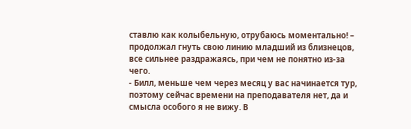ставлю как колыбельную, отрубаюсь моментально! – продолжал гнуть свою линию младший из близнецов, все сильнее раздражаясь, при чем не понятно из-за чего.
- Билл, меньше чем через месяц у вас начинается тур, поэтому сейчас времени на преподавателя нет, да и смысла особого я не вижу. В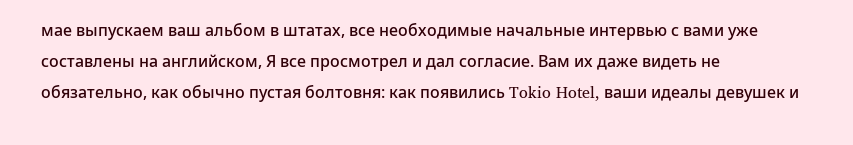мае выпускаем ваш альбом в штатах, все необходимые начальные интервью с вами уже составлены на английском, Я все просмотрел и дал согласие. Вам их даже видеть не обязательно, как обычно пустая болтовня: как появились Tokio Hotel, ваши идеалы девушек и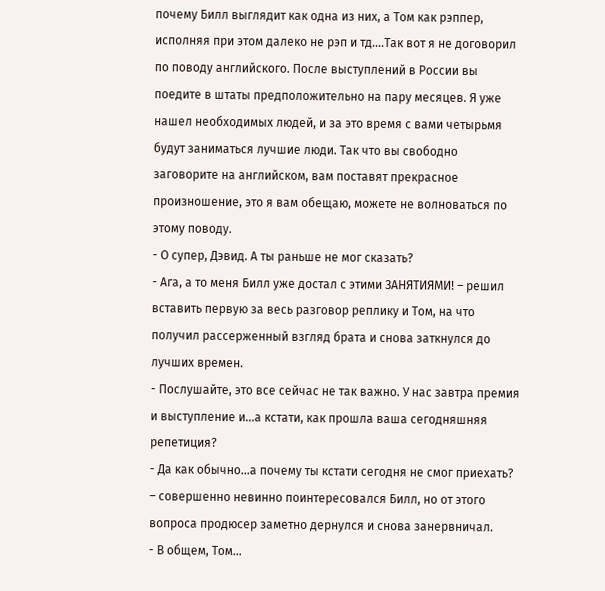почему Билл выглядит как одна из них, а Том как рэппер, исполняя при этом далеко не рэп и тд....Так вот я не договорил по поводу английского. После выступлений в России вы поедите в штаты предположительно на пару месяцев. Я уже нашел необходимых людей, и за это время с вами четырьмя будут заниматься лучшие люди. Так что вы свободно заговорите на английском, вам поставят прекрасное произношение, это я вам обещаю, можете не волноваться по этому поводу.
- О супер, Дэвид. А ты раньше не мог сказать?
- Ага, а то меня Билл уже достал с этими ЗАНЯТИЯМИ! – решил вставить первую за весь разговор реплику и Том, на что получил рассерженный взгляд брата и снова заткнулся до лучших времен.
- Послушайте, это все сейчас не так важно. У нас завтра премия и выступление и...а кстати, как прошла ваша сегодняшняя репетиция?
- Да как обычно...а почему ты кстати сегодня не смог приехать? – совершенно невинно поинтересовался Билл, но от этого вопроса продюсер заметно дернулся и снова занервничал.
- В общем, Том...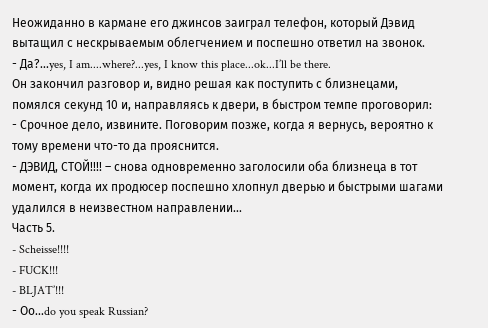Неожиданно в кармане его джинсов заиграл телефон, который Дэвид вытащил с нескрываемым облегчением и поспешно ответил на звонок.
- Да?...yes, I am....where?...yes, I know this place...ok...I’ll be there.
Он закончил разговор и, видно решая как поступить с близнецами, помялся секунд 10 и, направляясь к двери, в быстром темпе проговорил:
- Срочное дело, извините. Поговорим позже, когда я вернусь, вероятно к тому времени что-то да прояснится.
- ДЭВИД, СТОЙ!!!! – снова одновременно заголосили оба близнеца в тот момент, когда их продюсер поспешно хлопнул дверью и быстрыми шагами удалился в неизвестном направлении...
Часть 5.
- Scheisse!!!!
- FUCK!!!
- BLJAT’!!!
- Оо...do you speak Russian?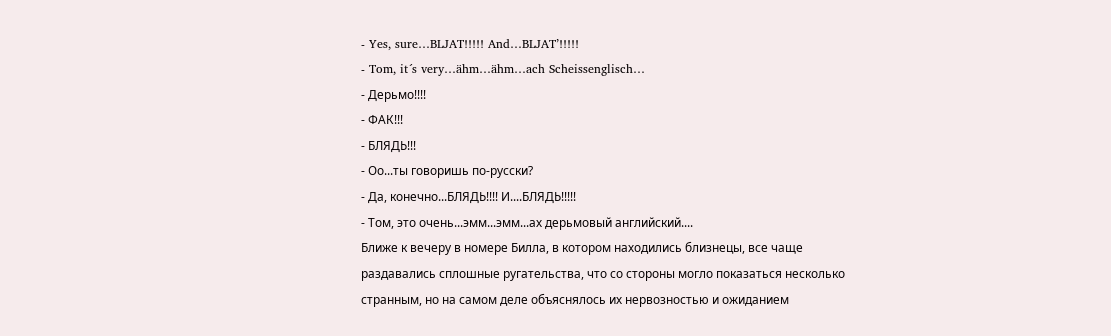- Yes, sure…BLJAT!!!!! And…BLJAT’!!!!!
- Tom, it´s very…ähm…ähm…ach Scheissenglisch…
- Дерьмо!!!!
- ФАК!!!
- БЛЯДЬ!!!
- Оо...ты говоришь по-русски?
- Да, конечно...БЛЯДЬ!!!! И....БЛЯДЬ!!!!!
- Том, это очень...эмм...эмм...ах дерьмовый английский....
Ближе к вечеру в номере Билла, в котором находились близнецы, все чаще раздавались сплошные ругательства, что со стороны могло показаться несколько странным, но на самом деле объяснялось их нервозностью и ожиданием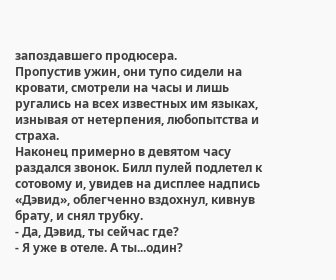запоздавшего продюсера.
Пропустив ужин, они тупо сидели на кровати, смотрели на часы и лишь ругались на всех известных им языках, изнывая от нетерпения, любопытства и страха.
Наконец примерно в девятом часу раздался звонок. Билл пулей подлетел к сотовому и, увидев на дисплее надпись «Дэвид», облегченно вздохнул, кивнув брату, и снял трубку.
- Да, Дэвид, ты сейчас где?
- Я уже в отеле. А ты...один?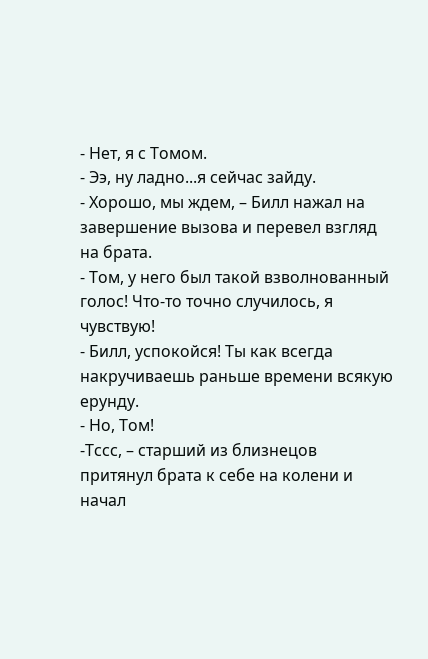- Нет, я с Томом.
- Ээ, ну ладно...я сейчас зайду.
- Хорошо, мы ждем, – Билл нажал на завершение вызова и перевел взгляд на брата.
- Том, у него был такой взволнованный голос! Что-то точно случилось, я чувствую!
- Билл, успокойся! Ты как всегда накручиваешь раньше времени всякую ерунду.
- Но, Том!
-Тссс, – старший из близнецов притянул брата к себе на колени и начал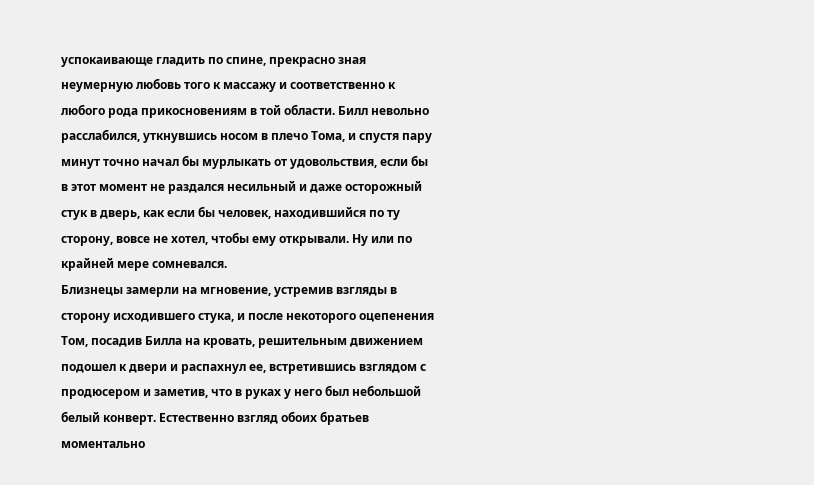успокаивающе гладить по спине, прекрасно зная неумерную любовь того к массажу и соответственно к любого рода прикосновениям в той области. Билл невольно расслабился, уткнувшись носом в плечо Тома, и спустя пару минут точно начал бы мурлыкать от удовольствия, если бы в этот момент не раздался несильный и даже осторожный стук в дверь, как если бы человек, находившийся по ту сторону, вовсе не хотел, чтобы ему открывали. Ну или по крайней мере сомневался.
Близнецы замерли на мгновение, устремив взгляды в сторону исходившего стука, и после некоторого оцепенения Том, посадив Билла на кровать, решительным движением подошел к двери и распахнул ее, встретившись взглядом с продюсером и заметив, что в руках у него был небольшой белый конверт. Естественно взгляд обоих братьев моментально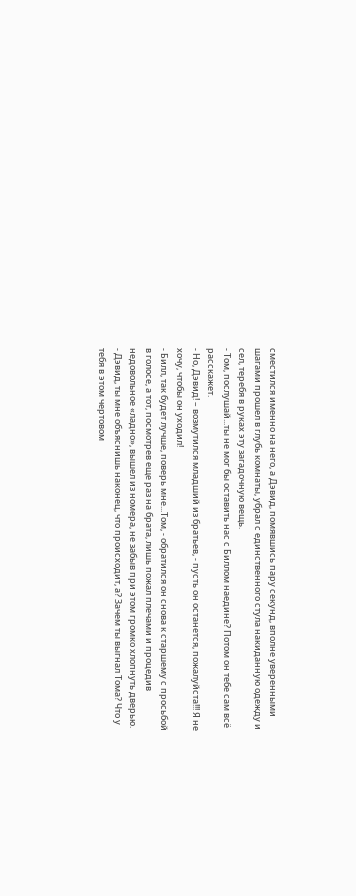сместился именно на него, а Дэвид, помявшись пару секунд, вполне уверенными шагами прошел в глубь комнаты, убрал с единственного стула накиданную одежду и сел, теребя в руках эту загадочную вещь.
- Том, послушай...ты не мог бы оставить нас с Биллом наедине? Потом он тебе сам всё расскажет.
- Но, Дэвид! – возмутился младший из братьев, - пусть он останется, пожалуйста!!! Я не хочу, чтобы он уходил!
- Билл, так будет лучше, поверь мне...Том, - обратился он снова к старшему с просьбой в голосе, а тот, посмотрев еще раз на брата, лишь пожал плечами и процедив недовольное «ладно», вышел из номера, не забыв при этом громко хлопнуть дверью.
- Дэвид, ты мне объяснишь наконец, что происходит, а? Зачем ты выгнал Тома? Что у тебя в этом чертовом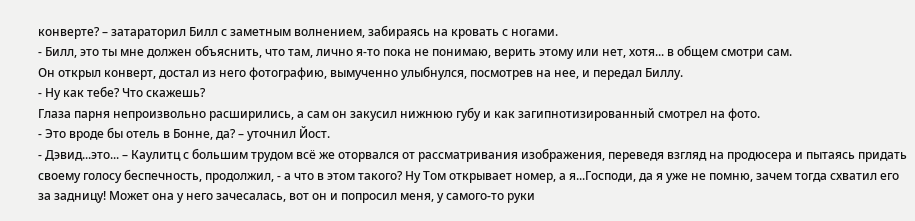конверте? – затараторил Билл с заметным волнением, забираясь на кровать с ногами.
- Билл, это ты мне должен объяснить, что там, лично я-то пока не понимаю, верить этому или нет, хотя... в общем смотри сам.
Он открыл конверт, достал из него фотографию, вымученно улыбнулся, посмотрев на нее, и передал Биллу.
- Ну как тебе? Что скажешь?
Глаза парня непроизвольно расширились, а сам он закусил нижнюю губу и как загипнотизированный смотрел на фото.
- Это вроде бы отель в Бонне, да? – уточнил Йост.
- Дэвид...это... – Каулитц с большим трудом всё же оторвался от рассматривания изображения, переведя взгляд на продюсера и пытаясь придать своему голосу беспечность, продолжил, - а что в этом такого? Ну Том открывает номер, а я...Господи, да я уже не помню, зачем тогда схватил его за задницу! Может она у него зачесалась, вот он и попросил меня, у самого-то руки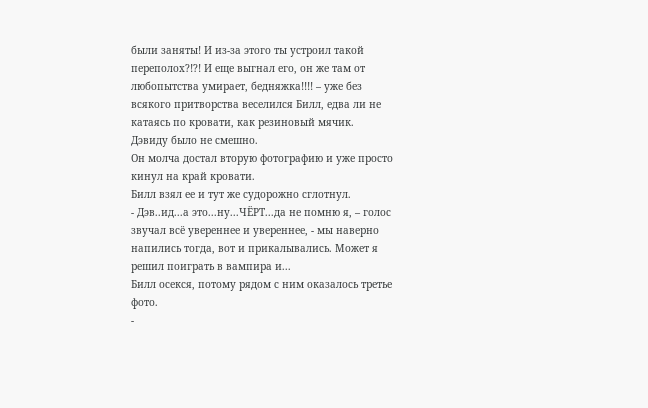были заняты! И из-за этого ты устроил такой переполох?!?! И еще выгнал его, он же там от любопытства умирает, бедняжка!!!! – уже без всякого притворства веселился Билл, едва ли не катаясь по кровати, как резиновый мячик.
Дэвиду было не смешно.
Он молча достал вторую фотографию и уже просто кинул на край кровати.
Билл взял ее и тут же судорожно сглотнул.
- Дэв..ид...а это...ну...ЧЁРТ...да не помню я, – голос звучал всё увереннее и увереннее, - мы наверно напились тогда, вот и прикалывались. Может я решил поиграть в вампира и...
Билл осекся, потому рядом с ним оказалось третье фото.
-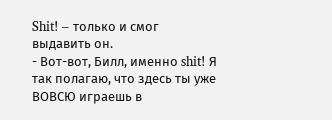Shit! – только и смог выдавить он.
- Вот-вот, Билл, именно shit! Я так полагаю, что здесь ты уже ВОВСЮ играешь в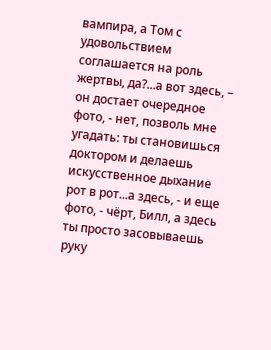вампира, а Том с удовольствием соглашается на роль жертвы, да?...а вот здесь, – он достает очередное фото, - нет, позволь мне угадать: ты становишься доктором и делаешь искусственное дыхание рот в рот...а здесь, - и еще фото, - чёрт, Билл, а здесь ты просто засовываешь руку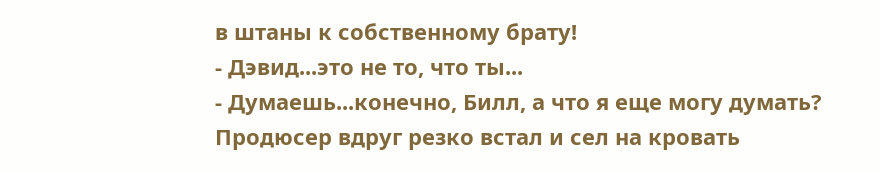в штаны к собственному брату!
- Дэвид...это не то, что ты...
- Думаешь...конечно, Билл, а что я еще могу думать?
Продюсер вдруг резко встал и сел на кровать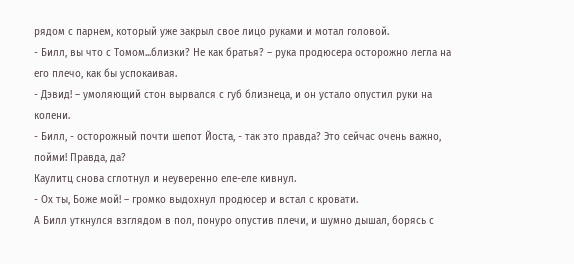рядом с парнем, который уже закрыл свое лицо руками и мотал головой.
- Билл, вы что с Томом...близки? Не как братья? – рука продюсера осторожно легла на его плечо, как бы успокаивая.
- Дэвид! – умоляющий стон вырвался с губ близнеца, и он устало опустил руки на колени.
- Билл, - осторожный почти шепот Йоста, - так это правда? Это сейчас очень важно, пойми! Правда, да?
Каулитц снова сглотнул и неуверенно еле-еле кивнул.
- Ох ты, Боже мой! – громко выдохнул продюсер и встал с кровати.
А Билл уткнулся взглядом в пол, понуро опустив плечи, и шумно дышал, борясь с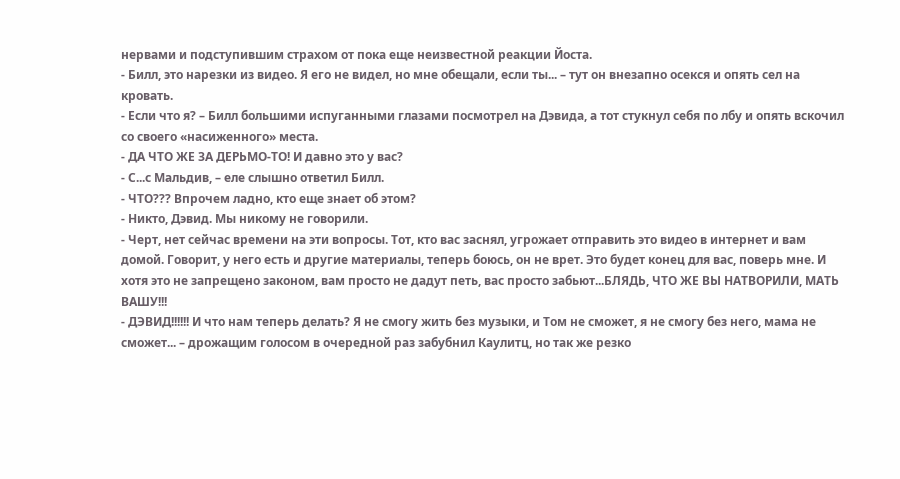нервами и подступившим страхом от пока еще неизвестной реакции Йоста.
- Билл, это нарезки из видео. Я его не видел, но мне обещали, если ты... – тут он внезапно осекся и опять сел на кровать.
- Если что я? – Билл большими испуганными глазами посмотрел на Дэвида, а тот стукнул себя по лбу и опять вскочил со своего «насиженного» места.
- ДА ЧТО ЖЕ ЗА ДЕРЬМО-ТО! И давно это у вас?
- С...с Мальдив, – еле слышно ответил Билл.
- ЧТО??? Впрочем ладно, кто еще знает об этом?
- Никто, Дэвид. Мы никому не говорили.
- Черт, нет сейчас времени на эти вопросы. Тот, кто вас заснял, угрожает отправить это видео в интернет и вам домой. Говорит, у него есть и другие материалы, теперь боюсь, он не врет. Это будет конец для вас, поверь мне. И хотя это не запрещено законом, вам просто не дадут петь, вас просто забьют...БЛЯДЬ, ЧТО ЖЕ ВЫ НАТВОРИЛИ, МАТЬ ВАШУ!!!
- ДЭВИД!!!!!! И что нам теперь делать? Я не смогу жить без музыки, и Том не сможет, я не смогу без него, мама не сможет... – дрожащим голосом в очередной раз забубнил Каулитц, но так же резко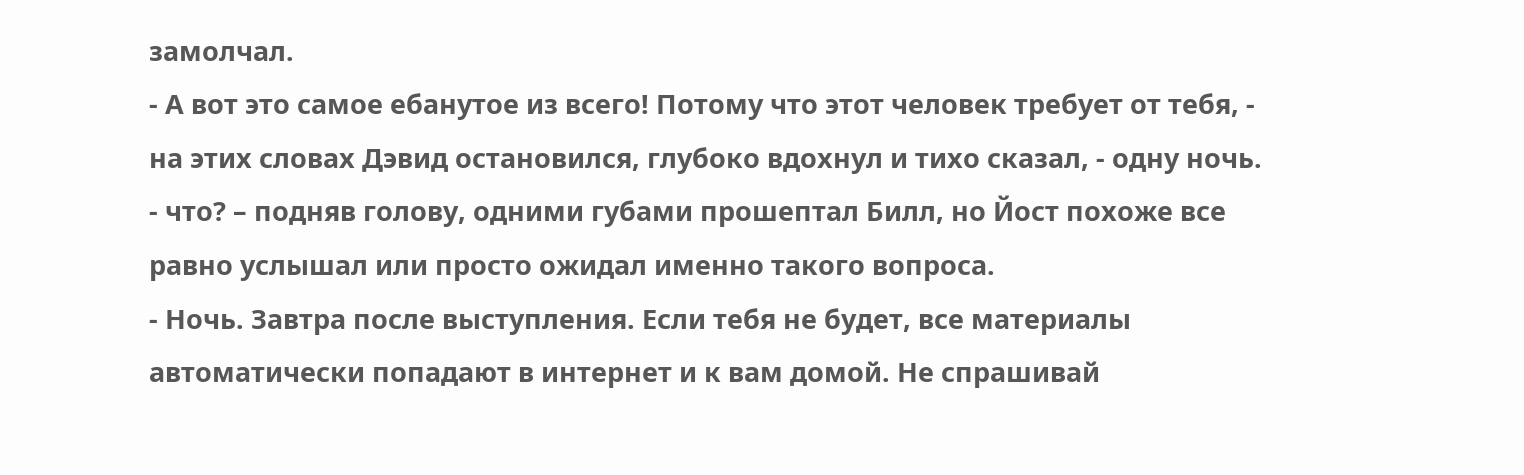замолчал.
- А вот это самое ебанутое из всего! Потому что этот человек требует от тебя, - на этих словах Дэвид остановился, глубоко вдохнул и тихо сказал, - одну ночь.
- что? – подняв голову, одними губами прошептал Билл, но Йост похоже все равно услышал или просто ожидал именно такого вопроса.
- Ночь. Завтра после выступления. Если тебя не будет, все материалы автоматически попадают в интернет и к вам домой. Не спрашивай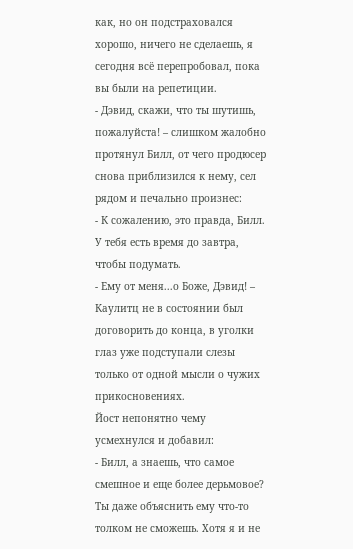как, но он подстраховался хорошо, ничего не сделаешь, я сегодня всё перепробовал, пока вы были на репетиции.
- Дэвид, скажи, что ты шутишь, пожалуйста! – слишком жалобно протянул Билл, от чего продюсер снова приблизился к нему, сел рядом и печально произнес:
- К сожалению, это правда, Билл. У тебя есть время до завтра, чтобы подумать.
- Ему от меня...о Боже, Дэвид! – Каулитц не в состоянии был договорить до конца, в уголки глаз уже подступали слезы только от одной мысли о чужих прикосновениях.
Йост непонятно чему усмехнулся и добавил:
- Билл, а знаешь, что самое смешное и еще более дерьмовое? Ты даже объяснить ему что-то толком не сможешь. Хотя я и не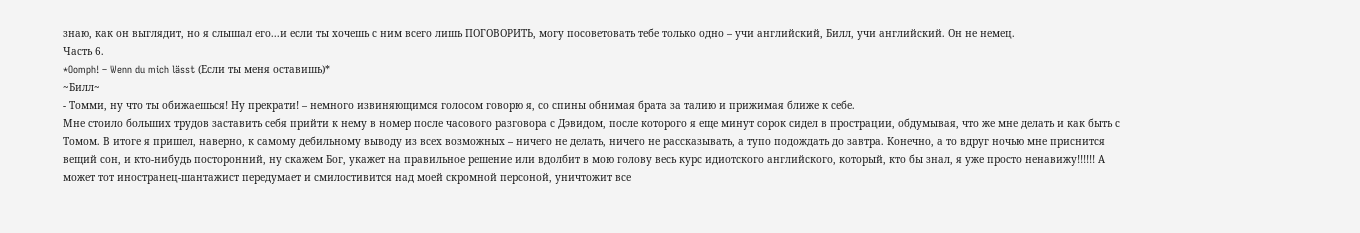знаю, как он выглядит, но я слышал его...и если ты хочешь с ним всего лишь ПОГОВОРИТЬ, могу посоветовать тебе только одно – учи английский, Билл, учи английский. Он не немец.
Часть 6.
*Oomph! – Wenn du mich lässt (Если ты меня оставишь)*
~Билл~
- Томми, ну что ты обижаешься! Ну прекрати! – немного извиняющимся голосом говорю я, со спины обнимая брата за талию и прижимая ближе к себе.
Мне стоило больших трудов заставить себя прийти к нему в номер после часового разговора с Дэвидом, после которого я еще минут сорок сидел в прострации, обдумывая, что же мне делать и как быть с Томом. В итоге я пришел, наверно, к самому дебильному выводу из всех возможных – ничего не делать, ничего не рассказывать, а тупо подождать до завтра. Конечно, а то вдруг ночью мне приснится вещий сон, и кто-нибудь посторонний, ну скажем Бог, укажет на правильное решение или вдолбит в мою голову весь курс идиотского английского, который, кто бы знал, я уже просто ненавижу!!!!!! А может тот иностранец-шантажист передумает и смилостивится над моей скромной персоной, уничтожит все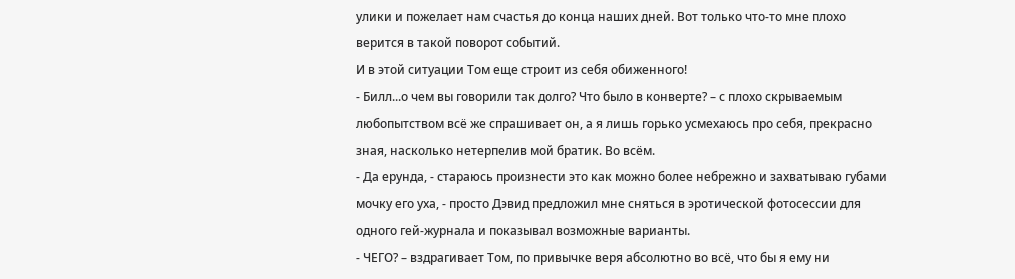улики и пожелает нам счастья до конца наших дней. Вот только что-то мне плохо верится в такой поворот событий.
И в этой ситуации Том еще строит из себя обиженного!
- Билл...о чем вы говорили так долго? Что было в конверте? – с плохо скрываемым любопытством всё же спрашивает он, а я лишь горько усмехаюсь про себя, прекрасно зная, насколько нетерпелив мой братик. Во всём.
- Да ерунда, - стараюсь произнести это как можно более небрежно и захватываю губами мочку его уха, - просто Дэвид предложил мне сняться в эротической фотосессии для одного гей-журнала и показывал возможные варианты.
- ЧЕГО? – вздрагивает Том, по привычке веря абсолютно во всё, что бы я ему ни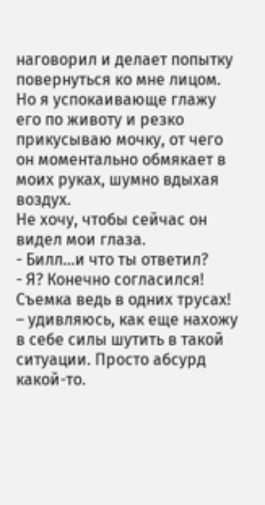наговорил и делает попытку повернуться ко мне лицом. Но я успокаивающе глажу его по животу и резко прикусываю мочку, от чего он моментально обмякает в моих руках, шумно вдыхая воздух.
Не хочу, чтобы сейчас он видел мои глаза.
- Билл...и что ты ответил?
- Я? Конечно согласился! Съемка ведь в одних трусах! – удивляюсь, как еще нахожу в себе силы шутить в такой ситуации. Просто абсурд какой-то.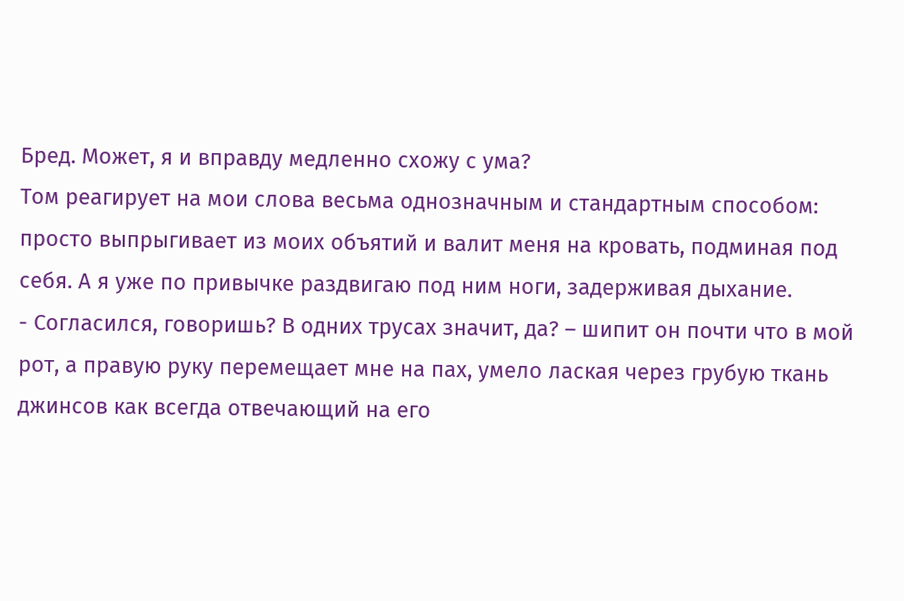Бред. Может, я и вправду медленно схожу с ума?
Том реагирует на мои слова весьма однозначным и стандартным способом: просто выпрыгивает из моих объятий и валит меня на кровать, подминая под себя. А я уже по привычке раздвигаю под ним ноги, задерживая дыхание.
- Согласился, говоришь? В одних трусах значит, да? – шипит он почти что в мой рот, а правую руку перемещает мне на пах, умело лаская через грубую ткань джинсов как всегда отвечающий на его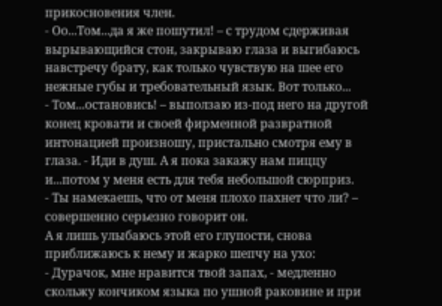прикосновения член.
- Оо...Том...да я же пошутил! – с трудом сдерживая вырывающийся стон, закрываю глаза и выгибаюсь навстречу брату, как только чувствую на шее его нежные губы и требовательный язык. Вот только...
- Том...остановись! – выползаю из-под него на другой конец кровати и своей фирменной развратной интонацией произношу, пристально смотря ему в глаза. - Иди в душ. А я пока закажу нам пиццу и...потом у меня есть для тебя небольшой сюрприз.
- Ты намекаешь, что от меня плохо пахнет что ли? – совершенно серьезно говорит он.
А я лишь улыбаюсь этой его глупости, снова приближаюсь к нему и жарко шепчу на ухо:
- Дурачок, мне нравится твой запах, - медленно скольжу кончиком языка по ушной раковине и при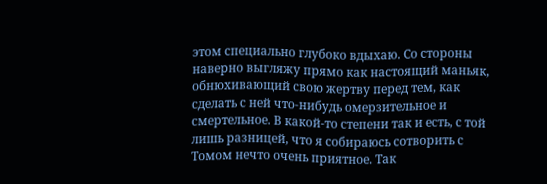этом специально глубоко вдыхаю. Со стороны наверно выгляжу прямо как настоящий маньяк, обнюхивающий свою жертву перед тем, как сделать с ней что-нибудь омерзительное и смертельное. В какой-то степени так и есть, с той лишь разницей, что я собираюсь сотворить с Томом нечто очень приятное. Так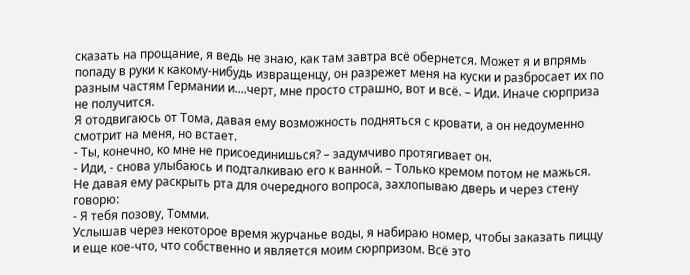сказать на прощание, я ведь не знаю, как там завтра всё обернется. Может я и впрямь попаду в руки к какому-нибудь извращенцу, он разрежет меня на куски и разбросает их по разным частям Германии и....черт, мне просто страшно, вот и всё. – Иди. Иначе сюрприза не получится.
Я отодвигаюсь от Тома, давая ему возможность подняться с кровати, а он недоуменно смотрит на меня, но встает.
- Ты, конечно, ко мне не присоединишься? – задумчиво протягивает он.
- Иди, - снова улыбаюсь и подталкиваю его к ванной. – Только кремом потом не мажься.
Не давая ему раскрыть рта для очередного вопроса, захлопываю дверь и через стену говорю:
- Я тебя позову, Томми.
Услышав через некоторое время журчанье воды, я набираю номер, чтобы заказать пиццу и еще кое-что, что собственно и является моим сюрпризом. Всё это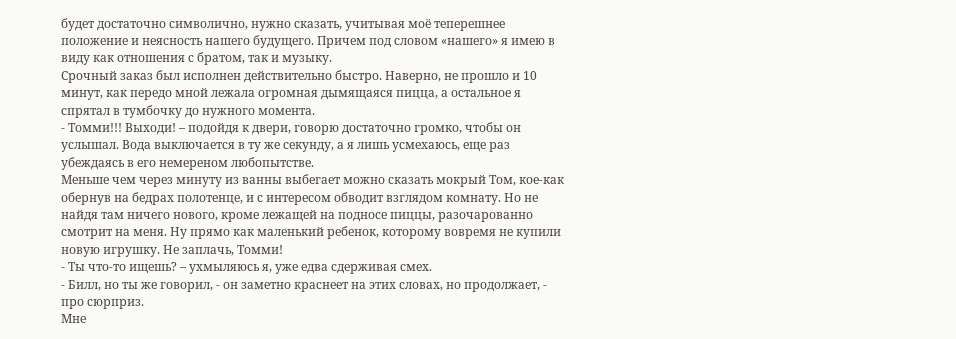будет достаточно символично, нужно сказать, учитывая моё теперешнее положение и неясность нашего будущего. Причем под словом «нашего» я имею в виду как отношения с братом, так и музыку.
Срочный заказ был исполнен действительно быстро. Наверно, не прошло и 10 минут, как передо мной лежала огромная дымящаяся пицца, а остальное я спрятал в тумбочку до нужного момента.
- Томми!!! Выходи! – подойдя к двери, говорю достаточно громко, чтобы он услышал. Вода выключается в ту же секунду, а я лишь усмехаюсь, еще раз убеждаясь в его немереном любопытстве.
Меньше чем через минуту из ванны выбегает можно сказать мокрый Том, кое-как обернув на бедрах полотенце, и с интересом обводит взглядом комнату. Но не найдя там ничего нового, кроме лежащей на подносе пиццы, разочарованно смотрит на меня. Ну прямо как маленький ребенок, которому вовремя не купили новую игрушку. Не заплачь, Томми!
- Ты что-то ищешь? – ухмыляюсь я, уже едва сдерживая смех.
- Билл, но ты же говорил, - он заметно краснеет на этих словах, но продолжает, - про сюрприз.
Мне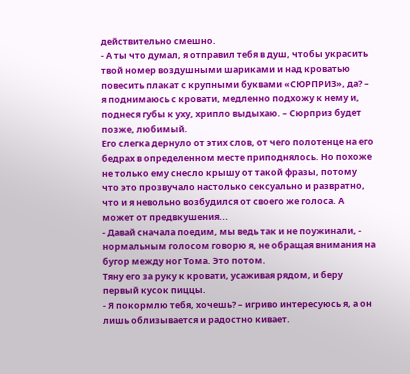действительно смешно.
- А ты что думал, я отправил тебя в душ, чтобы украсить твой номер воздушными шариками и над кроватью повесить плакат с крупными буквами «СЮРПРИЗ», да? – я поднимаюсь с кровати, медленно подхожу к нему и, поднеся губы к уху, хрипло выдыхаю. – Сюрприз будет позже, любимый.
Его слегка дернуло от этих слов, от чего полотенце на его бедрах в определенном месте приподнялось. Но похоже не только ему снесло крышу от такой фразы, потому что это прозвучало настолько сексуально и развратно, что и я невольно возбудился от своего же голоса. А может от предвкушения...
- Давай сначала поедим, мы ведь так и не поужинали, - нормальным голосом говорю я, не обращая внимания на бугор между ног Тома. Это потом.
Тяну его за руку к кровати, усаживая рядом, и беру первый кусок пиццы.
- Я покормлю тебя, хочешь? – игриво интересуюсь я, а он лишь облизывается и радостно кивает.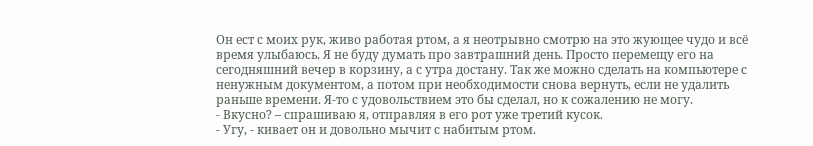Он ест с моих рук, живо работая ртом, а я неотрывно смотрю на это жующее чудо и всё время улыбаюсь. Я не буду думать про завтрашний день. Просто перемещу его на сегодняшний вечер в корзину, а с утра достану. Так же можно сделать на компьютере с ненужным документом, а потом при необходимости снова вернуть, если не удалить раньше времени. Я-то с удовольствием это бы сделал, но к сожалению не могу.
- Вкусно? – спрашиваю я, отправляя в его рот уже третий кусок.
- Угу, - кивает он и довольно мычит с набитым ртом.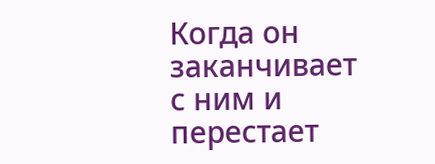Когда он заканчивает с ним и перестает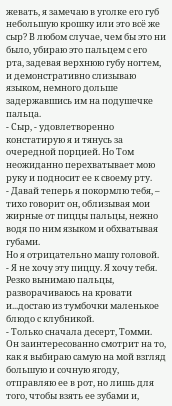жевать, я замечаю в уголке его губ небольшую крошку или это всё же сыр? В любом случае, чем бы это ни было, убираю это пальцем с его рта, задевая верхнюю губу ногтем, и демонстративно слизываю языком, немного дольше задержавшись им на подушечке пальца.
- Сыр, - удовлетворенно констатирую я и тянусь за очередной порцией. Но Том неожиданно перехватывает мою руку и подносит ее к своему рту.
- Давай теперь я покормлю тебя, – тихо говорит он, облизывая мои жирные от пиццы пальцы, нежно водя по ним языком и обхватывая губами.
Но я отрицательно машу головой.
- Я не хочу эту пиццу. Я хочу тебя.
Резко вынимаю пальцы, разворачиваюсь на кровати и...достаю из тумбочки маленькое блюдо с клубникой.
- Только сначала десерт, Томми.
Он заинтересованно смотрит на то, как я выбираю самую на мой взгляд большую и сочную ягоду, отправляю ее в рот, но лишь для того, чтобы взять ее зубами и,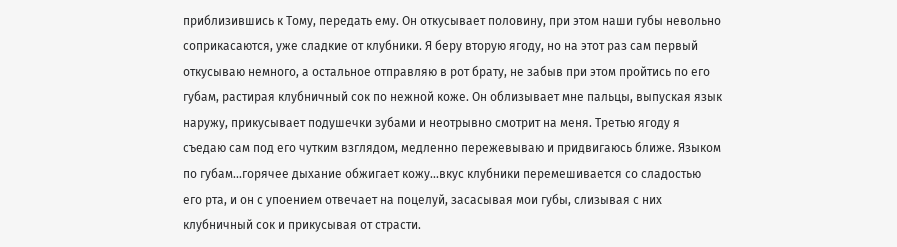приблизившись к Тому, передать ему. Он откусывает половину, при этом наши губы невольно соприкасаются, уже сладкие от клубники. Я беру вторую ягоду, но на этот раз сам первый откусываю немного, а остальное отправляю в рот брату, не забыв при этом пройтись по его губам, растирая клубничный сок по нежной коже. Он облизывает мне пальцы, выпуская язык наружу, прикусывает подушечки зубами и неотрывно смотрит на меня. Третью ягоду я съедаю сам под его чутким взглядом, медленно пережевываю и придвигаюсь ближе. Языком по губам...горячее дыхание обжигает кожу...вкус клубники перемешивается со сладостью его рта, и он с упоением отвечает на поцелуй, засасывая мои губы, слизывая с них клубничный сок и прикусывая от страсти.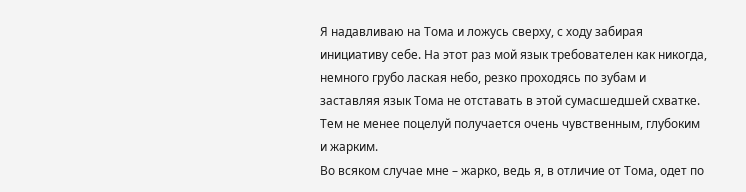Я надавливаю на Тома и ложусь сверху, с ходу забирая инициативу себе. На этот раз мой язык требователен как никогда, немного грубо лаская небо, резко проходясь по зубам и заставляя язык Тома не отставать в этой сумасшедшей схватке. Тем не менее поцелуй получается очень чувственным, глубоким и жарким.
Во всяком случае мне – жарко, ведь я, в отличие от Тома, одет по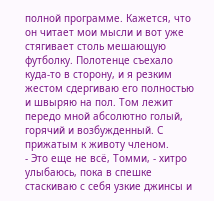полной программе. Кажется, что он читает мои мысли и вот уже стягивает столь мешающую футболку. Полотенце съехало куда-то в сторону, и я резким жестом сдергиваю его полностью и швыряю на пол. Том лежит передо мной абсолютно голый, горячий и возбужденный. С прижатым к животу членом.
- Это еще не всё, Томми, - хитро улыбаюсь, пока в спешке стаскиваю с себя узкие джинсы и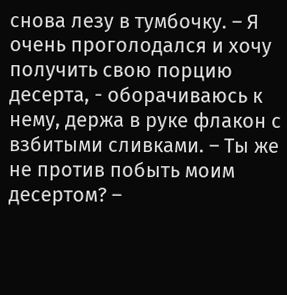снова лезу в тумбочку. – Я очень проголодался и хочу получить свою порцию десерта, - оборачиваюсь к нему, держа в руке флакон с взбитыми сливками. – Ты же не против побыть моим десертом? –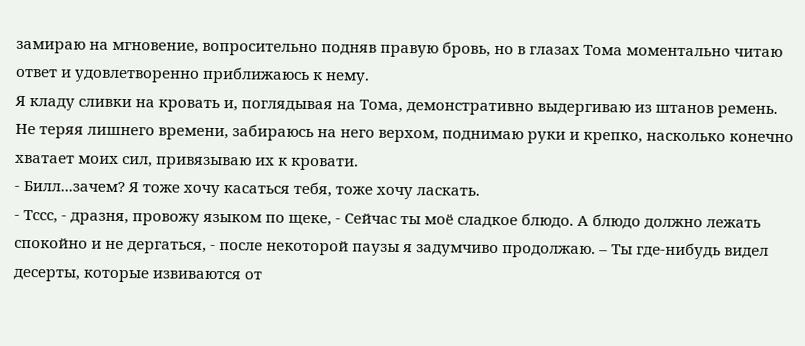замираю на мгновение, вопросительно подняв правую бровь, но в глазах Тома моментально читаю ответ и удовлетворенно приближаюсь к нему.
Я кладу сливки на кровать и, поглядывая на Тома, демонстративно выдергиваю из штанов ремень. Не теряя лишнего времени, забираюсь на него верхом, поднимаю руки и крепко, насколько конечно хватает моих сил, привязываю их к кровати.
- Билл...зачем? Я тоже хочу касаться тебя, тоже хочу ласкать.
- Тссс, - дразня, провожу языком по щеке, - Сейчас ты моё сладкое блюдо. А блюдо должно лежать спокойно и не дергаться, - после некоторой паузы я задумчиво продолжаю. – Ты где-нибудь видел десерты, которые извиваются от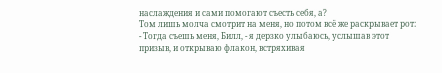наслаждения и сами помогают съесть себя, а?
Том лишь молча смотрит на меня, но потом всё же раскрывает рот:
- Тогда съешь меня, Билл, - я дерзко улыбаюсь, услышав этот призыв, и открываю флакон, встряхивая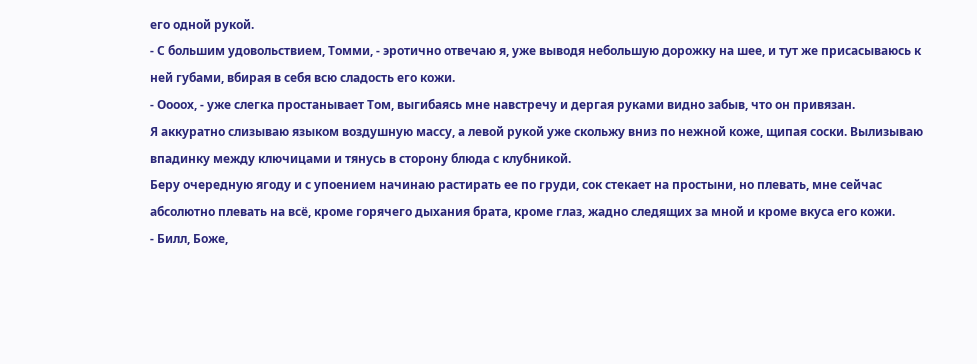его одной рукой.
- С большим удовольствием, Томми, - эротично отвечаю я, уже выводя небольшую дорожку на шее, и тут же присасываюсь к ней губами, вбирая в себя всю сладость его кожи.
- Оооох, - уже слегка простанывает Том, выгибаясь мне навстречу и дергая руками видно забыв, что он привязан.
Я аккуратно слизываю языком воздушную массу, а левой рукой уже скольжу вниз по нежной коже, щипая соски. Вылизываю впадинку между ключицами и тянусь в сторону блюда с клубникой.
Беру очередную ягоду и с упоением начинаю растирать ее по груди, сок стекает на простыни, но плевать, мне сейчас абсолютно плевать на всё, кроме горячего дыхания брата, кроме глаз, жадно следящих за мной и кроме вкуса его кожи.
- Билл, Боже,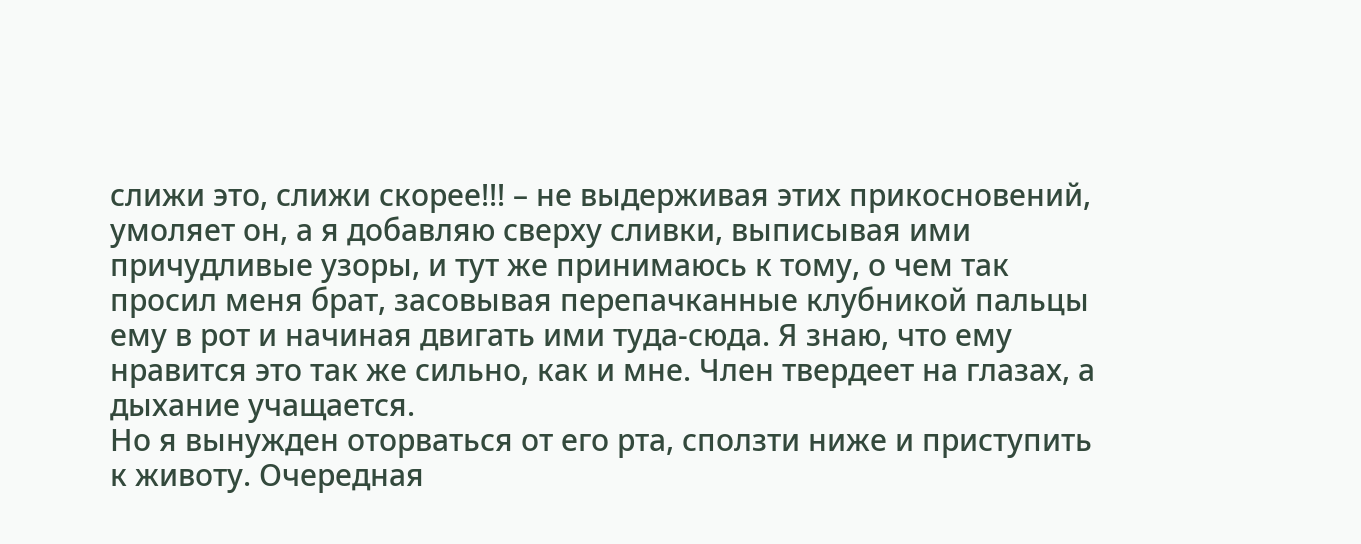слижи это, слижи скорее!!! – не выдерживая этих прикосновений, умоляет он, а я добавляю сверху сливки, выписывая ими причудливые узоры, и тут же принимаюсь к тому, о чем так просил меня брат, засовывая перепачканные клубникой пальцы ему в рот и начиная двигать ими туда-сюда. Я знаю, что ему нравится это так же сильно, как и мне. Член твердеет на глазах, а дыхание учащается.
Но я вынужден оторваться от его рта, сползти ниже и приступить к животу. Очередная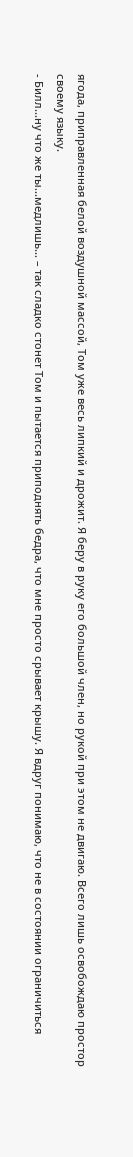ягода, приправленная белой воздушной массой, Том уже весь липкий и дрожит. Я беру в руку его большой член, но рукой при этом не двигаю. Всего лишь освобождаю простор своему языку.
- Билл...ну что же ты...медлишь... – так сладко стонет Том и пытается приподнять бедра, что мне просто срывает крышу. Я вдруг понимаю, что не в состоянии ограничиться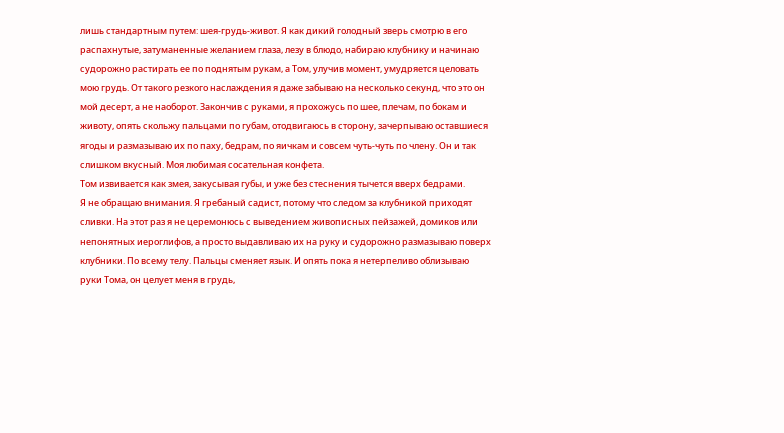лишь стандартным путем: шея-грудь-живот. Я как дикий голодный зверь смотрю в его распахнутые, затуманенные желанием глаза, лезу в блюдо, набираю клубнику и начинаю судорожно растирать ее по поднятым рукам, а Том, улучив момент, умудряется целовать мою грудь. От такого резкого наслаждения я даже забываю на несколько секунд, что это он мой десерт, а не наоборот. Закончив с руками, я прохожусь по шее, плечам, по бокам и животу, опять скольжу пальцами по губам, отодвигаюсь в сторону, зачерпываю оставшиеся ягоды и размазываю их по паху, бедрам, по яичкам и совсем чуть-чуть по члену. Он и так слишком вкусный. Моя любимая сосательная конфета.
Том извивается как змея, закусывая губы, и уже без стеснения тычется вверх бедрами.
Я не обращаю внимания. Я гребаный садист, потому что следом за клубникой приходят сливки. На этот раз я не церемонюсь с выведением живописных пейзажей, домиков или непонятных иероглифов, а просто выдавливаю их на руку и судорожно размазываю поверх клубники. По всему телу. Пальцы сменяет язык. И опять пока я нетерпеливо облизываю руки Тома, он целует меня в грудь,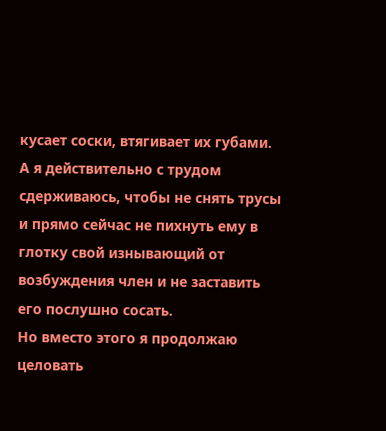кусает соски, втягивает их губами. А я действительно с трудом сдерживаюсь, чтобы не снять трусы и прямо сейчас не пихнуть ему в глотку свой изнывающий от возбуждения член и не заставить его послушно сосать.
Но вместо этого я продолжаю целовать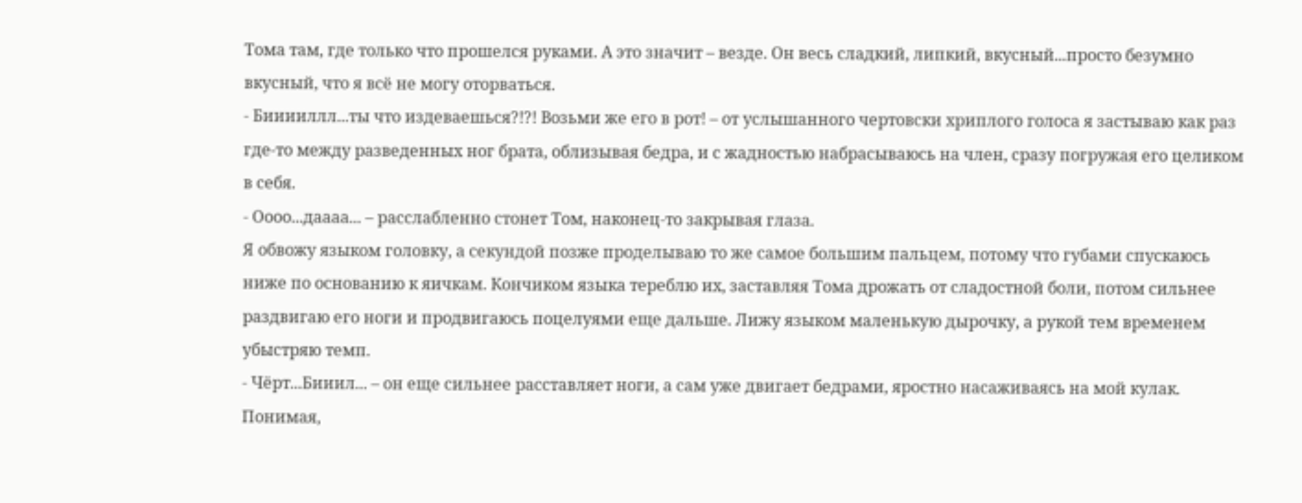Тома там, где только что прошелся руками. А это значит – везде. Он весь сладкий, липкий, вкусный...просто безумно вкусный, что я всё не могу оторваться.
- Бииииллл...ты что издеваешься?!?! Возьми же его в рот! – от услышанного чертовски хриплого голоса я застываю как раз где-то между разведенных ног брата, облизывая бедра, и с жадностью набрасываюсь на член, сразу погружая его целиком в себя.
- Оооо...даааа... – расслабленно стонет Том, наконец-то закрывая глаза.
Я обвожу языком головку, а секундой позже проделываю то же самое большим пальцем, потому что губами спускаюсь ниже по основанию к яичкам. Кончиком языка тереблю их, заставляя Тома дрожать от сладостной боли, потом сильнее раздвигаю его ноги и продвигаюсь поцелуями еще дальше. Лижу языком маленькую дырочку, а рукой тем временем убыстряю темп.
- Чёрт...Бииил... – он еще сильнее расставляет ноги, а сам уже двигает бедрами, яростно насаживаясь на мой кулак. Понимая,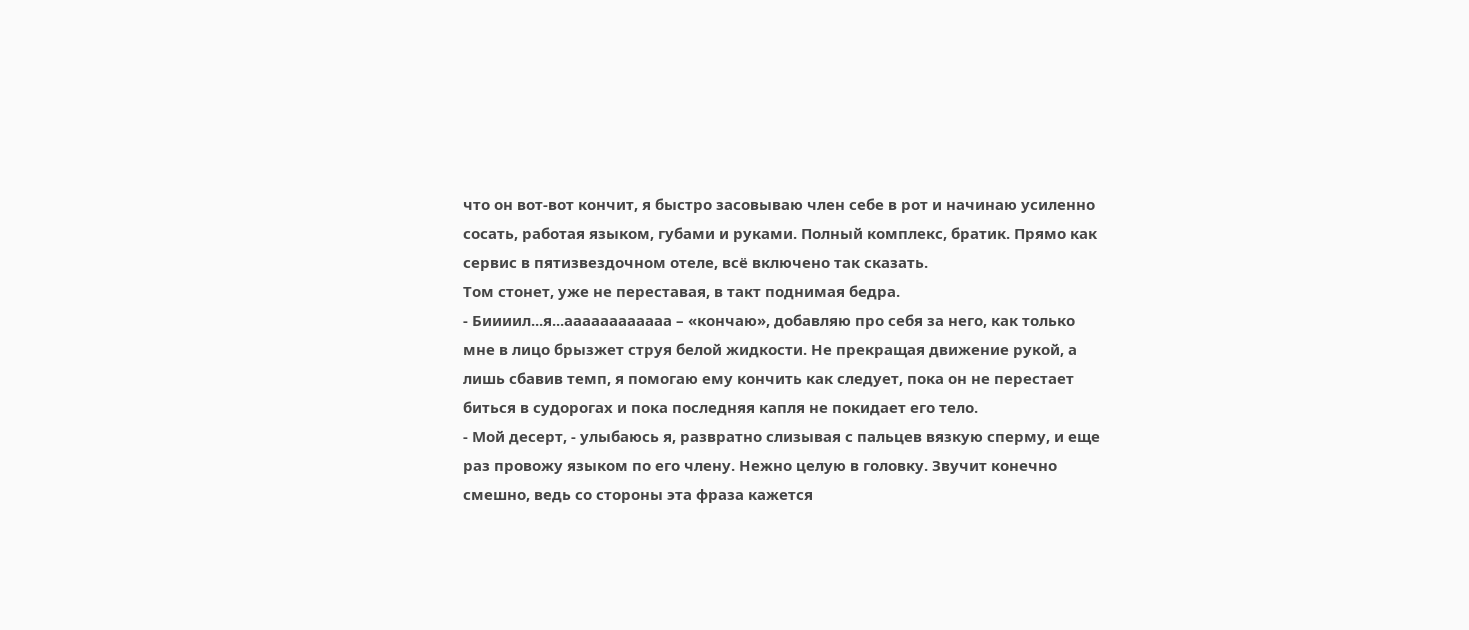что он вот-вот кончит, я быстро засовываю член себе в рот и начинаю усиленно сосать, работая языком, губами и руками. Полный комплекс, братик. Прямо как сервис в пятизвездочном отеле, всё включено так сказать.
Том стонет, уже не переставая, в такт поднимая бедра.
- Биииил...я...аааааааааааа – «кончаю», добавляю про себя за него, как только мне в лицо брызжет струя белой жидкости. Не прекращая движение рукой, а лишь сбавив темп, я помогаю ему кончить как следует, пока он не перестает биться в судорогах и пока последняя капля не покидает его тело.
- Мой десерт, - улыбаюсь я, развратно слизывая с пальцев вязкую сперму, и еще раз провожу языком по его члену. Нежно целую в головку. Звучит конечно смешно, ведь со стороны эта фраза кажется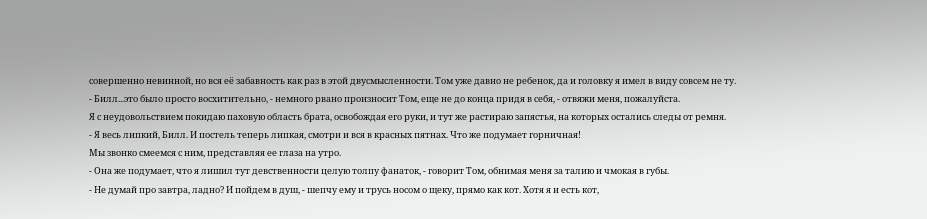совершенно невинной, но вся её забавность как раз в этой двусмысленности. Том уже давно не ребенок, да и головку я имел в виду совсем не ту.
- Билл...это было просто восхитительно, - немного рвано произносит Том, еще не до конца придя в себя, - отвяжи меня, пожалуйста.
Я с неудовольствием покидаю паховую область брата, освобождая его руки, и тут же растираю запястья, на которых остались следы от ремня.
- Я весь липкий, Билл. И постель теперь липкая, смотри и вся в красных пятнах. Что же подумает горничная!
Мы звонко смеемся с ним, представляя ее глаза на утро.
- Она же подумает, что я лишил тут девственности целую толпу фанаток, - говорит Том, обнимая меня за талию и чмокая в губы.
- Не думай про завтра, ладно? И пойдем в душ, - шепчу ему и трусь носом о щеку, прямо как кот. Хотя я и есть кот,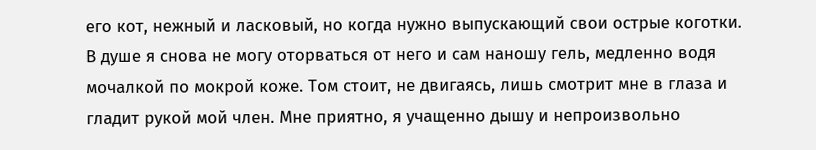его кот, нежный и ласковый, но когда нужно выпускающий свои острые коготки.
В душе я снова не могу оторваться от него и сам наношу гель, медленно водя мочалкой по мокрой коже. Том стоит, не двигаясь, лишь смотрит мне в глаза и гладит рукой мой член. Мне приятно, я учащенно дышу и непроизвольно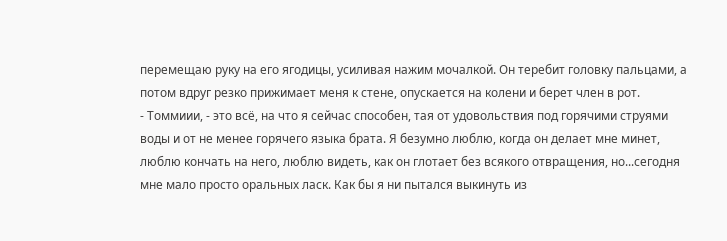перемещаю руку на его ягодицы, усиливая нажим мочалкой. Он теребит головку пальцами, а потом вдруг резко прижимает меня к стене, опускается на колени и берет член в рот.
- Томмиии, - это всё, на что я сейчас способен, тая от удовольствия под горячими струями воды и от не менее горячего языка брата. Я безумно люблю, когда он делает мне минет, люблю кончать на него, люблю видеть, как он глотает без всякого отвращения, но...сегодня мне мало просто оральных ласк. Как бы я ни пытался выкинуть из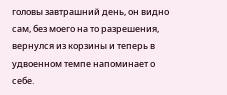головы завтрашний день, он видно сам, без моего на то разрешения, вернулся из корзины и теперь в удвоенном темпе напоминает о себе.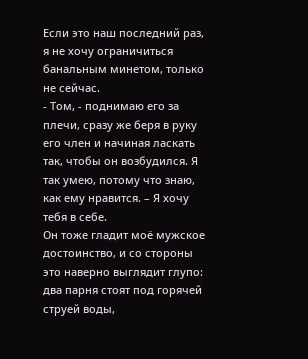Если это наш последний раз, я не хочу ограничиться банальным минетом, только не сейчас.
- Том, - поднимаю его за плечи, сразу же беря в руку его член и начиная ласкать так, чтобы он возбудился. Я так умею, потому что знаю, как ему нравится. – Я хочу тебя в себе.
Он тоже гладит моё мужское достоинство, и со стороны это наверно выглядит глупо: два парня стоят под горячей струей воды,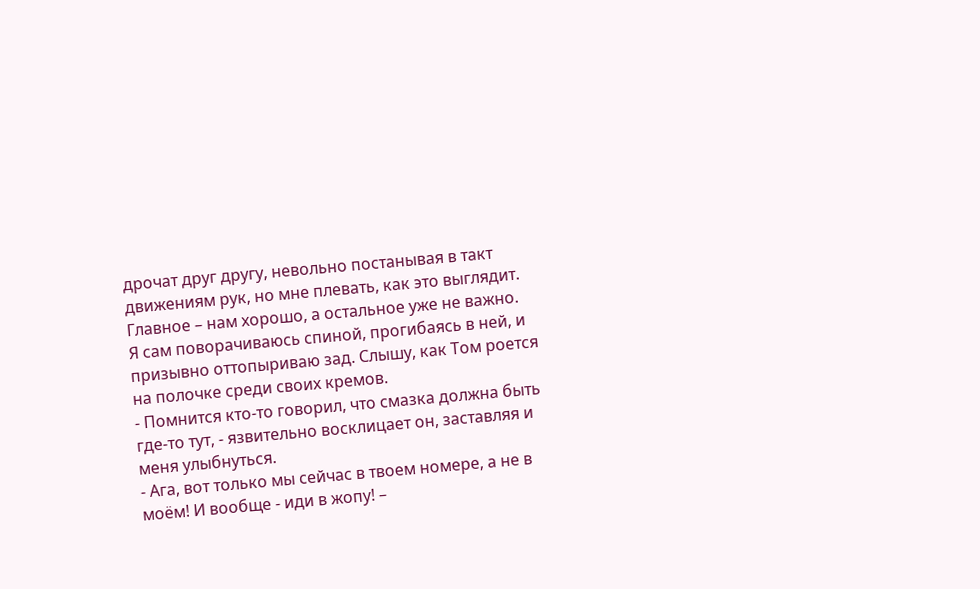дрочат друг другу, невольно постанывая в такт движениям рук, но мне плевать, как это выглядит. Главное – нам хорошо, а остальное уже не важно.
Я сам поворачиваюсь спиной, прогибаясь в ней, и призывно оттопыриваю зад. Слышу, как Том роется на полочке среди своих кремов.
- Помнится кто-то говорил, что смазка должна быть где-то тут, - язвительно восклицает он, заставляя и меня улыбнуться.
- Ага, вот только мы сейчас в твоем номере, а не в моём! И вообще - иди в жопу! –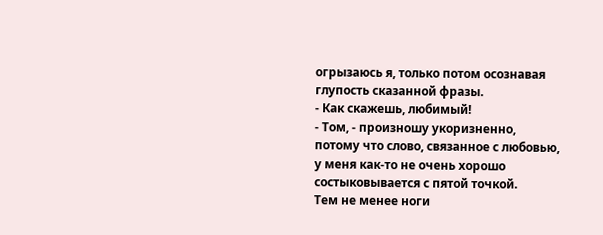огрызаюсь я, только потом осознавая глупость сказанной фразы.
- Как скажешь, любимый!
- Том, - произношу укоризненно, потому что слово, связанное с любовью, у меня как-то не очень хорошо состыковывается с пятой точкой.
Тем не менее ноги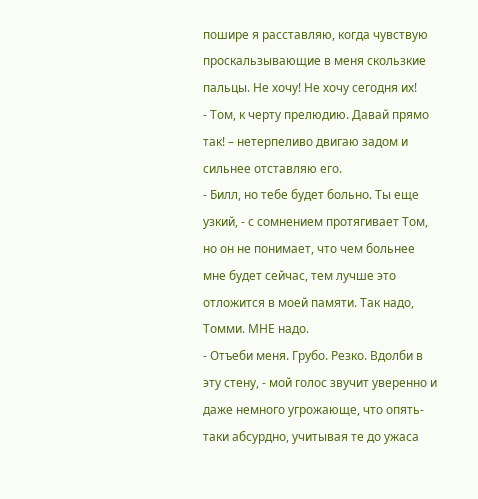пошире я расставляю, когда чувствую проскальзывающие в меня скользкие пальцы. Не хочу! Не хочу сегодня их!
- Том, к черту прелюдию. Давай прямо так! – нетерпеливо двигаю задом и сильнее отставляю его.
- Билл, но тебе будет больно. Ты еще узкий, - с сомнением протягивает Том, но он не понимает, что чем больнее мне будет сейчас, тем лучше это отложится в моей памяти. Так надо, Томми. МНЕ надо.
- Отъеби меня. Грубо. Резко. Вдолби в эту стену, - мой голос звучит уверенно и даже немного угрожающе, что опять-таки абсурдно, учитывая те до ужаса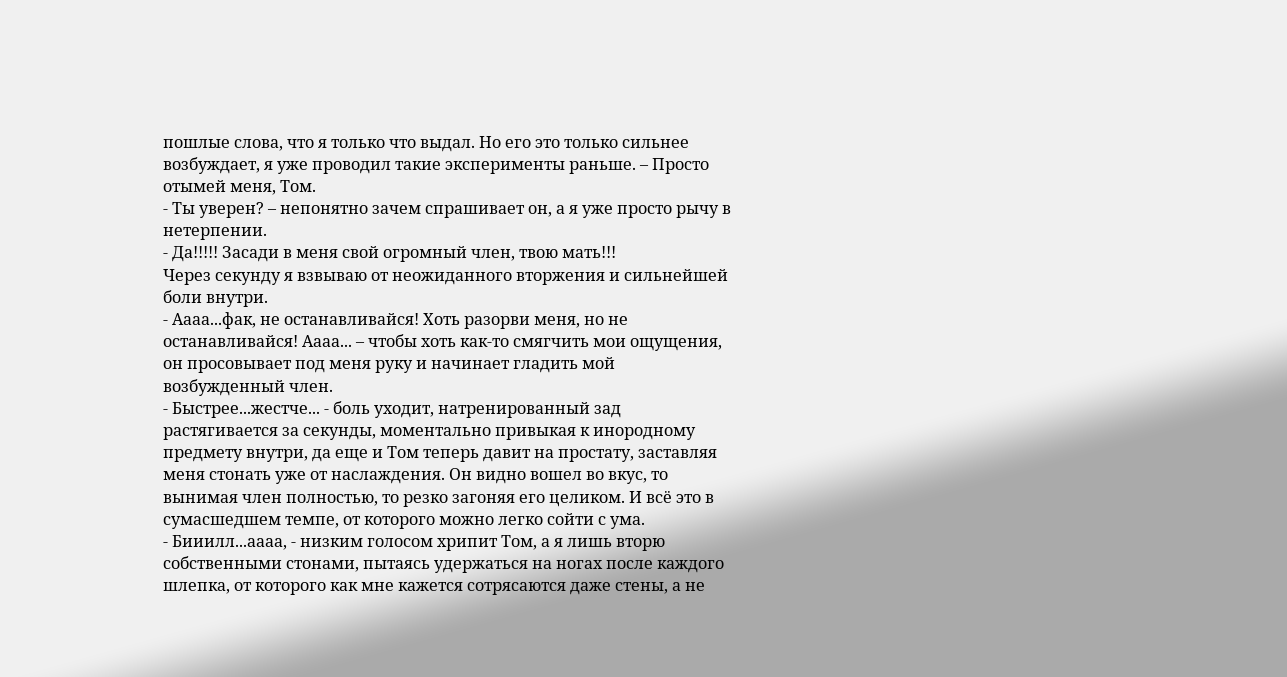пошлые слова, что я только что выдал. Но его это только сильнее возбуждает, я уже проводил такие эксперименты раньше. – Просто отымей меня, Том.
- Ты уверен? – непонятно зачем спрашивает он, а я уже просто рычу в нетерпении.
- Да!!!!! Засади в меня свой огромный член, твою мать!!!
Через секунду я взвываю от неожиданного вторжения и сильнейшей боли внутри.
- Аааа...фак, не останавливайся! Хоть разорви меня, но не останавливайся! Аааа... – чтобы хоть как-то смягчить мои ощущения, он просовывает под меня руку и начинает гладить мой возбужденный член.
- Быстрее...жестче... - боль уходит, натренированный зад растягивается за секунды, моментально привыкая к инородному предмету внутри, да еще и Том теперь давит на простату, заставляя меня стонать уже от наслаждения. Он видно вошел во вкус, то вынимая член полностью, то резко загоняя его целиком. И всё это в сумасшедшем темпе, от которого можно легко сойти с ума.
- Бииилл...аааа, - низким голосом хрипит Том, а я лишь вторю собственными стонами, пытаясь удержаться на ногах после каждого шлепка, от которого как мне кажется сотрясаются даже стены, а не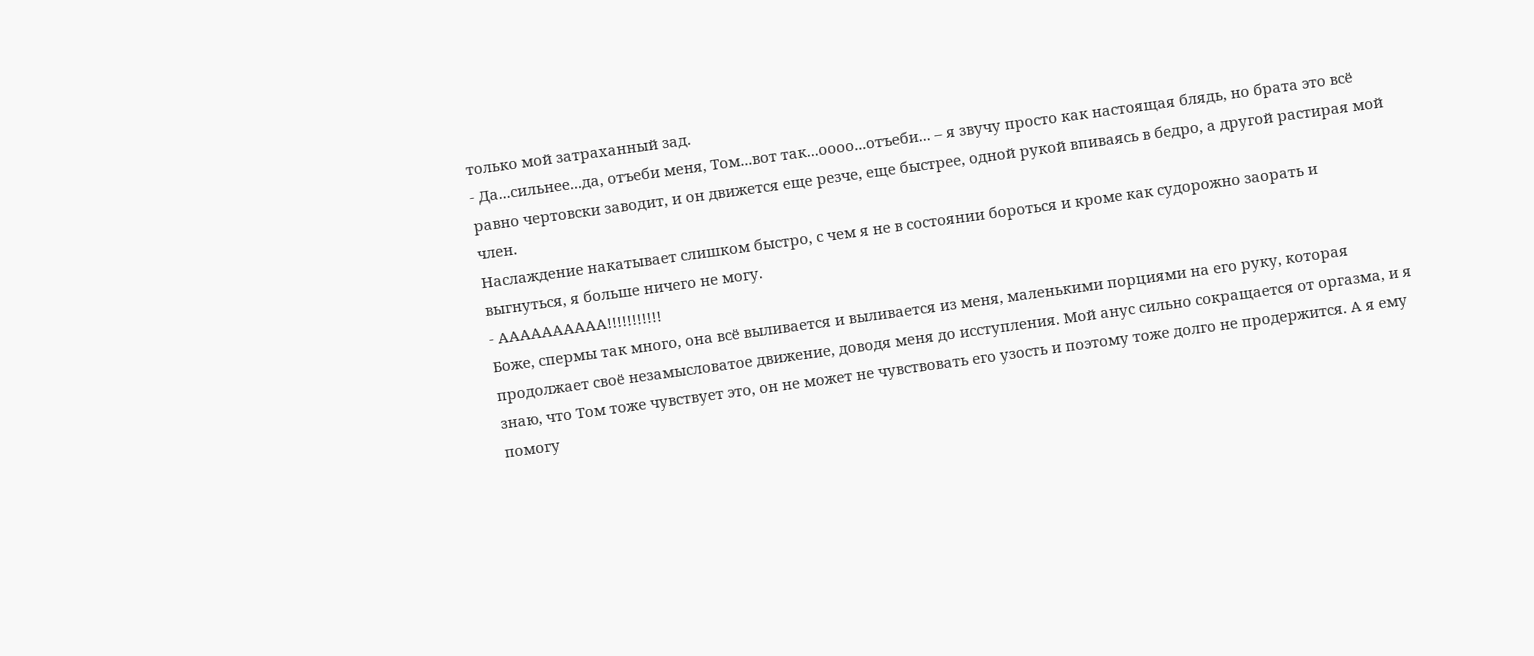только мой затраханный зад.
- Да...сильнее...да, отъеби меня, Том...вот так...оооо...отъеби... – я звучу просто как настоящая блядь, но брата это всё равно чертовски заводит, и он движется еще резче, еще быстрее, одной рукой впиваясь в бедро, а другой растирая мой член.
Наслаждение накатывает слишком быстро, с чем я не в состоянии бороться и кроме как судорожно заорать и выгнуться, я больше ничего не могу.
- АААААААААА!!!!!!!!!!!
Боже, спермы так много, она всё выливается и выливается из меня, маленькими порциями на его руку, которая продолжает своё незамысловатое движение, доводя меня до исступления. Мой анус сильно сокращается от оргазма, и я знаю, что Том тоже чувствует это, он не может не чувствовать его узость и поэтому тоже долго не продержится. А я ему помогу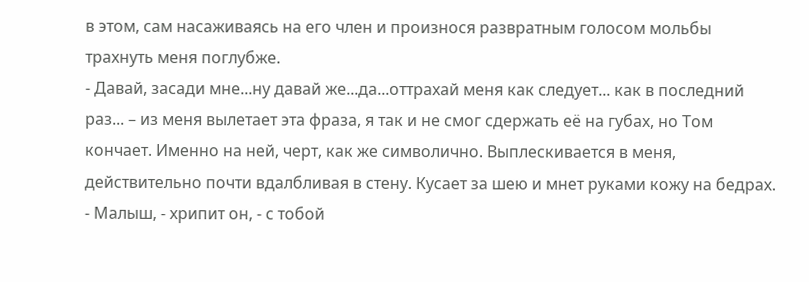в этом, сам насаживаясь на его член и произнося развратным голосом мольбы трахнуть меня поглубже.
- Давай, засади мне...ну давай же...да...оттрахай меня как следует... как в последний раз... – из меня вылетает эта фраза, я так и не смог сдержать её на губах, но Том кончает. Именно на ней, черт, как же символично. Выплескивается в меня, действительно почти вдалбливая в стену. Кусает за шею и мнет руками кожу на бедрах.
- Малыш, - хрипит он, - с тобой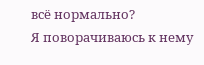всё нормально?
Я поворачиваюсь к нему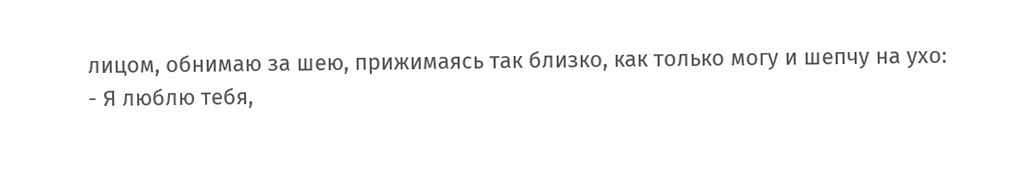лицом, обнимаю за шею, прижимаясь так близко, как только могу и шепчу на ухо:
- Я люблю тебя,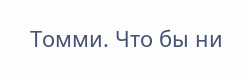Томми. Что бы ни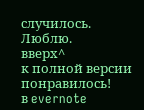случилось. Люблю.
вверх^
к полной версии
понравилось!
в evernote